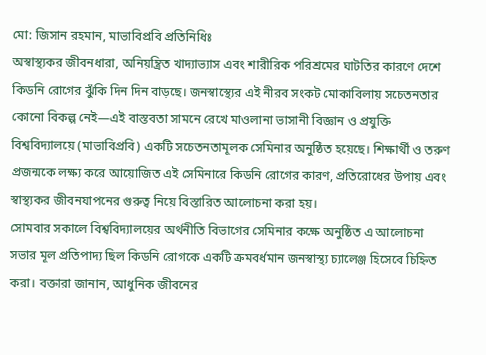মো: জিসান রহমান, মাভাবিপ্রবি প্রতিনিধিঃ
অস্বাস্থ্যকর জীবনধারা, অনিয়ন্ত্রিত খাদ্যাভ্যাস এবং শারীরিক পরিশ্রমের ঘাটতির কারণে দেশে কিডনি রোগের ঝুঁকি দিন দিন বাড়ছে। জনস্বাস্থ্যের এই নীরব সংকট মোকাবিলায় সচেতনতার কোনো বিকল্প নেই—এই বাস্তবতা সামনে রেখে মাওলানা ভাসানী বিজ্ঞান ও প্রযুক্তি বিশ্ববিদ্যালয়ে (মাভাবিপ্রবি) একটি সচেতনতামূলক সেমিনার অনুষ্ঠিত হয়েছে। শিক্ষার্থী ও তরুণ প্রজন্মকে লক্ষ্য করে আয়োজিত এই সেমিনারে কিডনি রোগের কারণ, প্রতিরোধের উপায় এবং স্বাস্থ্যকর জীবনযাপনের গুরুত্ব নিয়ে বিস্তারিত আলোচনা করা হয়।
সোমবার সকালে বিশ্ববিদ্যালয়ের অর্থনীতি বিভাগের সেমিনার কক্ষে অনুষ্ঠিত এ আলোচনা সভার মূল প্রতিপাদ্য ছিল কিডনি রোগকে একটি ক্রমবর্ধমান জনস্বাস্থ্য চ্যালেঞ্জ হিসেবে চিহ্নিত করা। বক্তারা জানান, আধুনিক জীবনের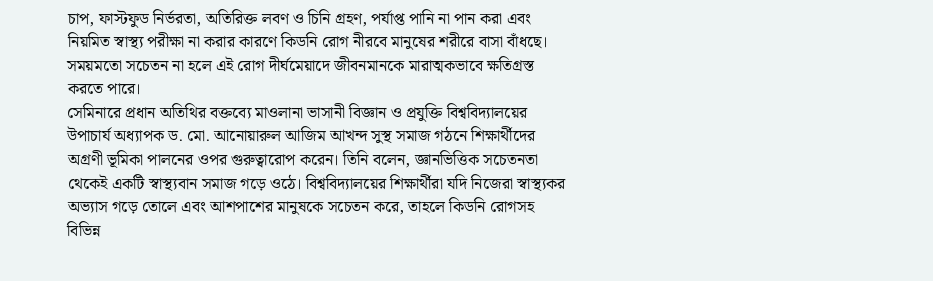চাপ, ফাস্টফুড নির্ভরতা, অতিরিক্ত লবণ ও চিনি গ্রহণ, পর্যাপ্ত পানি না পান করা এবং নিয়মিত স্বাস্থ্য পরীক্ষা না করার কারণে কিডনি রোগ নীরবে মানুষের শরীরে বাসা বাঁধছে। সময়মতো সচেতন না হলে এই রোগ দীর্ঘমেয়াদে জীবনমানকে মারাত্মকভাবে ক্ষতিগ্রস্ত করতে পারে।
সেমিনারে প্রধান অতিথির বক্তব্যে মাওলানা ভাসানী বিজ্ঞান ও প্রযুক্তি বিশ্ববিদ্যালয়ের উপাচার্য অধ্যাপক ড. মো. আনোয়ারুল আজিম আখন্দ সুস্থ সমাজ গঠনে শিক্ষার্থীদের অগ্রণী ভূমিকা পালনের ওপর গুরুত্বারোপ করেন। তিনি বলেন, জ্ঞানভিত্তিক সচেতনতা থেকেই একটি স্বাস্থ্যবান সমাজ গড়ে ওঠে। বিশ্ববিদ্যালয়ের শিক্ষার্থীরা যদি নিজেরা স্বাস্থ্যকর অভ্যাস গড়ে তোলে এবং আশপাশের মানুষকে সচেতন করে, তাহলে কিডনি রোগসহ বিভিন্ন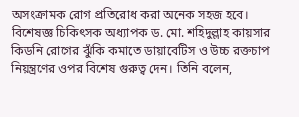অসংক্রামক রোগ প্রতিরোধ করা অনেক সহজ হবে।
বিশেষজ্ঞ চিকিৎসক অধ্যাপক ড. মো. শহিদুল্লাহ কায়সার কিডনি রোগের ঝুঁকি কমাতে ডায়াবেটিস ও উচ্চ রক্তচাপ নিয়ন্ত্রণের ওপর বিশেষ গুরুত্ব দেন। তিনি বলেন,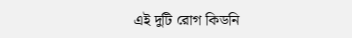এই দুটি রোগ কিডনি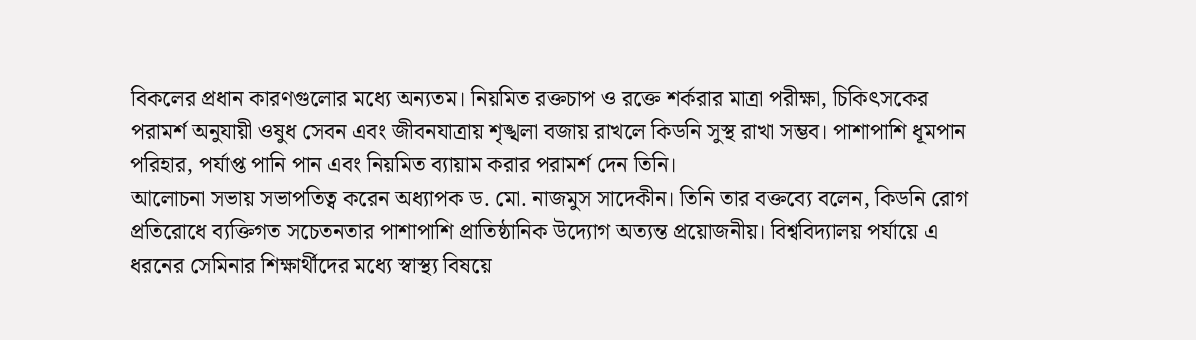বিকলের প্রধান কারণগুলোর মধ্যে অন্যতম। নিয়মিত রক্তচাপ ও রক্তে শর্করার মাত্রা পরীক্ষা, চিকিৎসকের পরামর্শ অনুযায়ী ওষুধ সেবন এবং জীবনযাত্রায় শৃঙ্খলা বজায় রাখলে কিডনি সুস্থ রাখা সম্ভব। পাশাপাশি ধূমপান পরিহার, পর্যাপ্ত পানি পান এবং নিয়মিত ব্যায়াম করার পরামর্শ দেন তিনি।
আলোচনা সভায় সভাপতিত্ব করেন অধ্যাপক ড. মো. নাজমুস সাদেকীন। তিনি তার বক্তব্যে বলেন, কিডনি রোগ প্রতিরোধে ব্যক্তিগত সচেতনতার পাশাপাশি প্রাতিষ্ঠানিক উদ্যোগ অত্যন্ত প্রয়োজনীয়। বিশ্ববিদ্যালয় পর্যায়ে এ ধরনের সেমিনার শিক্ষার্থীদের মধ্যে স্বাস্থ্য বিষয়ে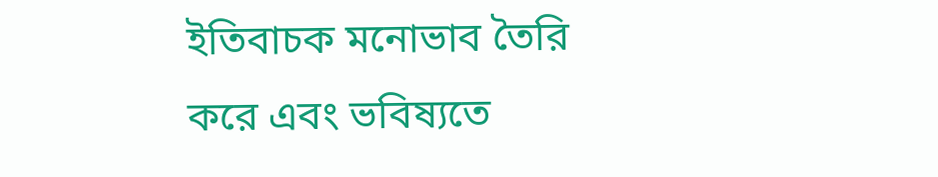ইতিবাচক মনোভাব তৈরি করে এবং ভবিষ্যতে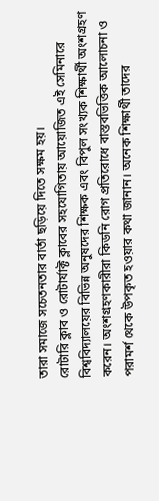তারা সমাজে সচেতনতার বার্তা ছড়িয়ে দিতে সক্ষম হয়।
রোটারি ক্লাব ও রোটার্যাক্ট ক্লাবের সহযোগিতায় আয়োজিত এই সেমিনারে বিশ্ববিদ্যালয়ের বিভিন্ন অনুষদের শিক্ষক এবং বিপুল সংখ্যক শিক্ষার্থী অংশগ্রহণ করেন। অংশগ্রহণকারীরা কিডনি রোগ প্রতিরোধে বাস্তবভিত্তিক আলোচনা ও পরামর্শ থেকে উপকৃত হওয়ার কথা জানান। অনেক শিক্ষার্থী তাদের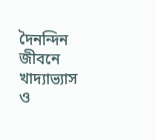দৈনন্দিন জীবনে খাদ্যাভ্যাস ও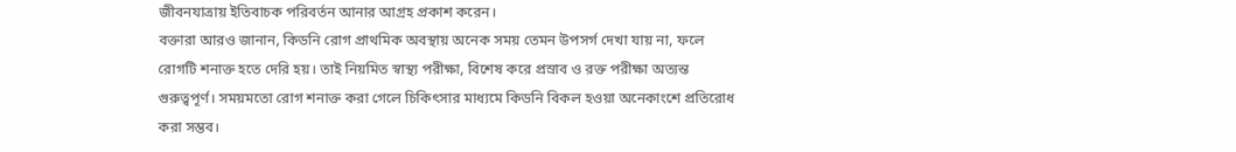জীবনযাত্রায় ইতিবাচক পরিবর্তন আনার আগ্রহ প্রকাশ করেন।
বক্তারা আরও জানান, কিডনি রোগ প্রাথমিক অবস্থায় অনেক সময় তেমন উপসর্গ দেখা যায় না, ফলে রোগটি শনাক্ত হতে দেরি হয়। তাই নিয়মিত স্বাস্থ্য পরীক্ষা, বিশেষ করে প্রস্রাব ও রক্ত পরীক্ষা অত্যন্ত গুরুত্বপূর্ণ। সময়মতো রোগ শনাক্ত করা গেলে চিকিৎসার মাধ্যমে কিডনি বিকল হওয়া অনেকাংশে প্রতিরোধ করা সম্ভব।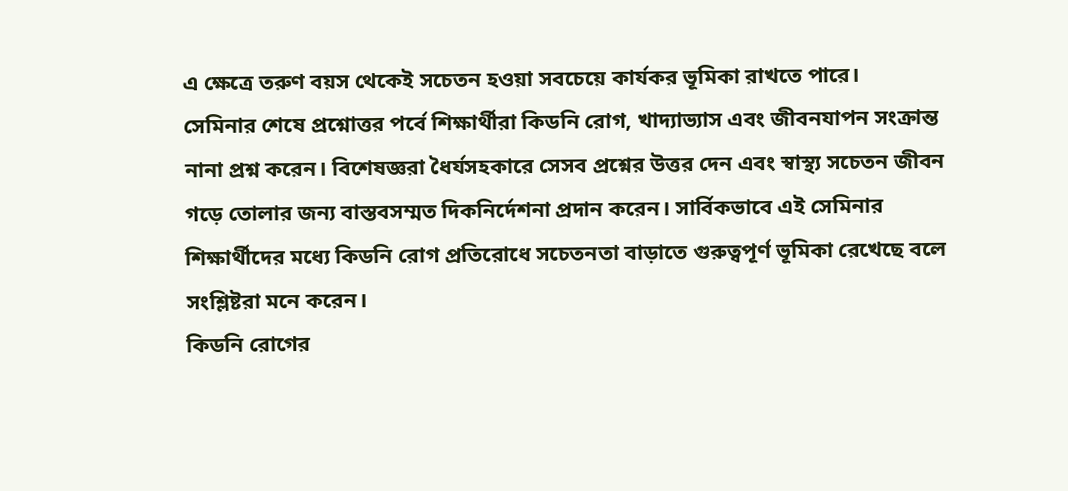এ ক্ষেত্রে তরুণ বয়স থেকেই সচেতন হওয়া সবচেয়ে কার্যকর ভূমিকা রাখতে পারে।
সেমিনার শেষে প্রশ্নোত্তর পর্বে শিক্ষার্থীরা কিডনি রোগ, খাদ্যাভ্যাস এবং জীবনযাপন সংক্রান্ত নানা প্রশ্ন করেন। বিশেষজ্ঞরা ধৈর্যসহকারে সেসব প্রশ্নের উত্তর দেন এবং স্বাস্থ্য সচেতন জীবন গড়ে তোলার জন্য বাস্তবসম্মত দিকনির্দেশনা প্রদান করেন। সার্বিকভাবে এই সেমিনার শিক্ষার্থীদের মধ্যে কিডনি রোগ প্রতিরোধে সচেতনতা বাড়াতে গুরুত্বপূর্ণ ভূমিকা রেখেছে বলে সংশ্লিষ্টরা মনে করেন।
কিডনি রোগের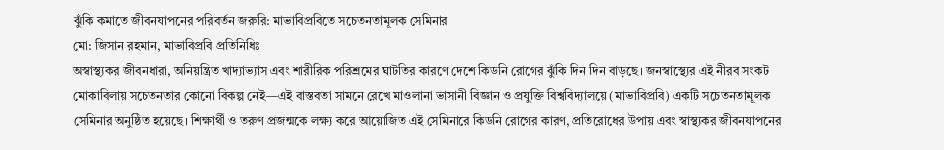ঝুঁকি কমাতে জীবনযাপনের পরিবর্তন জরুরি: মাভাবিপ্রবিতে সচেতনতামূলক সেমিনার
মো: জিসান রহমান, মাভাবিপ্রবি প্রতিনিধিঃ
অস্বাস্থ্যকর জীবনধারা, অনিয়ন্ত্রিত খাদ্যাভ্যাস এবং শারীরিক পরিশ্রমের ঘাটতির কারণে দেশে কিডনি রোগের ঝুঁকি দিন দিন বাড়ছে। জনস্বাস্থ্যের এই নীরব সংকট মোকাবিলায় সচেতনতার কোনো বিকল্প নেই—এই বাস্তবতা সামনে রেখে মাওলানা ভাসানী বিজ্ঞান ও প্রযুক্তি বিশ্ববিদ্যালয়ে (মাভাবিপ্রবি) একটি সচেতনতামূলক সেমিনার অনুষ্ঠিত হয়েছে। শিক্ষার্থী ও তরুণ প্রজন্মকে লক্ষ্য করে আয়োজিত এই সেমিনারে কিডনি রোগের কারণ, প্রতিরোধের উপায় এবং স্বাস্থ্যকর জীবনযাপনের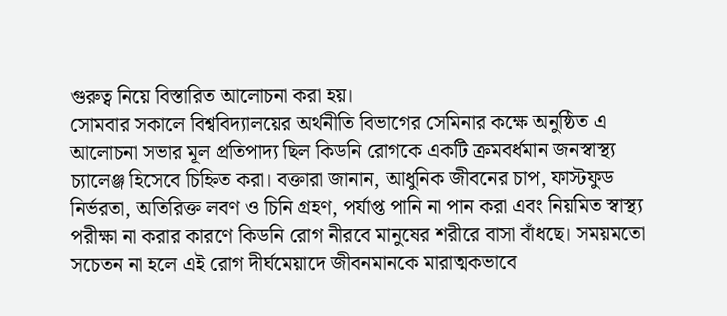গুরুত্ব নিয়ে বিস্তারিত আলোচনা করা হয়।
সোমবার সকালে বিশ্ববিদ্যালয়ের অর্থনীতি বিভাগের সেমিনার কক্ষে অনুষ্ঠিত এ আলোচনা সভার মূল প্রতিপাদ্য ছিল কিডনি রোগকে একটি ক্রমবর্ধমান জনস্বাস্থ্য চ্যালেঞ্জ হিসেবে চিহ্নিত করা। বক্তারা জানান, আধুনিক জীবনের চাপ, ফাস্টফুড নির্ভরতা, অতিরিক্ত লবণ ও চিনি গ্রহণ, পর্যাপ্ত পানি না পান করা এবং নিয়মিত স্বাস্থ্য পরীক্ষা না করার কারণে কিডনি রোগ নীরবে মানুষের শরীরে বাসা বাঁধছে। সময়মতো সচেতন না হলে এই রোগ দীর্ঘমেয়াদে জীবনমানকে মারাত্মকভাবে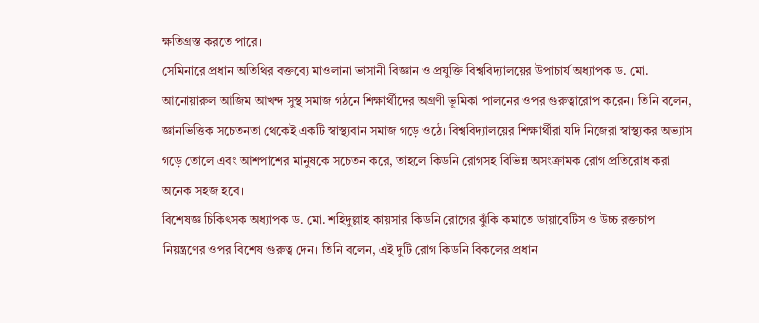ক্ষতিগ্রস্ত করতে পারে।
সেমিনারে প্রধান অতিথির বক্তব্যে মাওলানা ভাসানী বিজ্ঞান ও প্রযুক্তি বিশ্ববিদ্যালয়ের উপাচার্য অধ্যাপক ড. মো. আনোয়ারুল আজিম আখন্দ সুস্থ সমাজ গঠনে শিক্ষার্থীদের অগ্রণী ভূমিকা পালনের ওপর গুরুত্বারোপ করেন। তিনি বলেন, জ্ঞানভিত্তিক সচেতনতা থেকেই একটি স্বাস্থ্যবান সমাজ গড়ে ওঠে। বিশ্ববিদ্যালয়ের শিক্ষার্থীরা যদি নিজেরা স্বাস্থ্যকর অভ্যাস গড়ে তোলে এবং আশপাশের মানুষকে সচেতন করে, তাহলে কিডনি রোগসহ বিভিন্ন অসংক্রামক রোগ প্রতিরোধ করা অনেক সহজ হবে।
বিশেষজ্ঞ চিকিৎসক অধ্যাপক ড. মো. শহিদুল্লাহ কায়সার কিডনি রোগের ঝুঁকি কমাতে ডায়াবেটিস ও উচ্চ রক্তচাপ নিয়ন্ত্রণের ওপর বিশেষ গুরুত্ব দেন। তিনি বলেন, এই দুটি রোগ কিডনি বিকলের প্রধান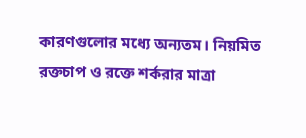কারণগুলোর মধ্যে অন্যতম। নিয়মিত রক্তচাপ ও রক্তে শর্করার মাত্রা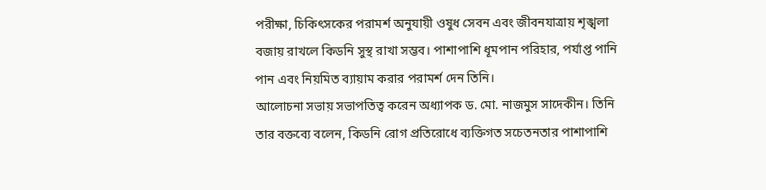পরীক্ষা, চিকিৎসকের পরামর্শ অনুযায়ী ওষুধ সেবন এবং জীবনযাত্রায় শৃঙ্খলা বজায় রাখলে কিডনি সুস্থ রাখা সম্ভব। পাশাপাশি ধূমপান পরিহার, পর্যাপ্ত পানি পান এবং নিয়মিত ব্যায়াম করার পরামর্শ দেন তিনি।
আলোচনা সভায় সভাপতিত্ব করেন অধ্যাপক ড. মো. নাজমুস সাদেকীন। তিনি তার বক্তব্যে বলেন, কিডনি রোগ প্রতিরোধে ব্যক্তিগত সচেতনতার পাশাপাশি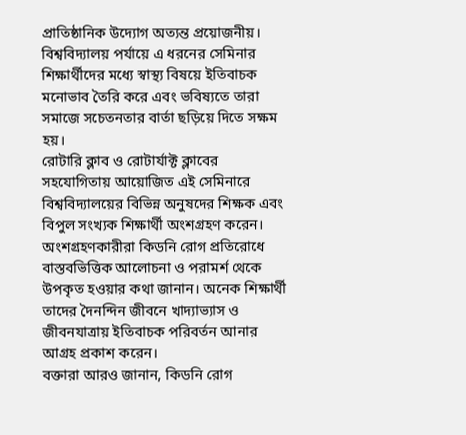প্রাতিষ্ঠানিক উদ্যোগ অত্যন্ত প্রয়োজনীয়। বিশ্ববিদ্যালয় পর্যায়ে এ ধরনের সেমিনার শিক্ষার্থীদের মধ্যে স্বাস্থ্য বিষয়ে ইতিবাচক মনোভাব তৈরি করে এবং ভবিষ্যতে তারা সমাজে সচেতনতার বার্তা ছড়িয়ে দিতে সক্ষম হয়।
রোটারি ক্লাব ও রোটার্যাক্ট ক্লাবের সহযোগিতায় আয়োজিত এই সেমিনারে বিশ্ববিদ্যালয়ের বিভিন্ন অনুষদের শিক্ষক এবং বিপুল সংখ্যক শিক্ষার্থী অংশগ্রহণ করেন। অংশগ্রহণকারীরা কিডনি রোগ প্রতিরোধে বাস্তবভিত্তিক আলোচনা ও পরামর্শ থেকে উপকৃত হওয়ার কথা জানান। অনেক শিক্ষার্থী তাদের দৈনন্দিন জীবনে খাদ্যাভ্যাস ও জীবনযাত্রায় ইতিবাচক পরিবর্তন আনার আগ্রহ প্রকাশ করেন।
বক্তারা আরও জানান, কিডনি রোগ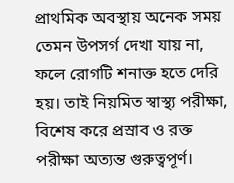প্রাথমিক অবস্থায় অনেক সময় তেমন উপসর্গ দেখা যায় না, ফলে রোগটি শনাক্ত হতে দেরি হয়। তাই নিয়মিত স্বাস্থ্য পরীক্ষা, বিশেষ করে প্রস্রাব ও রক্ত পরীক্ষা অত্যন্ত গুরুত্বপূর্ণ।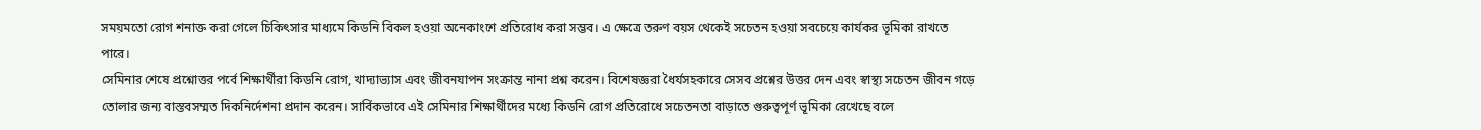সময়মতো রোগ শনাক্ত করা গেলে চিকিৎসার মাধ্যমে কিডনি বিকল হওয়া অনেকাংশে প্রতিরোধ করা সম্ভব। এ ক্ষেত্রে তরুণ বয়স থেকেই সচেতন হওয়া সবচেয়ে কার্যকর ভূমিকা রাখতে পারে।
সেমিনার শেষে প্রশ্নোত্তর পর্বে শিক্ষার্থীরা কিডনি রোগ, খাদ্যাভ্যাস এবং জীবনযাপন সংক্রান্ত নানা প্রশ্ন করেন। বিশেষজ্ঞরা ধৈর্যসহকারে সেসব প্রশ্নের উত্তর দেন এবং স্বাস্থ্য সচেতন জীবন গড়ে তোলার জন্য বাস্তবসম্মত দিকনির্দেশনা প্রদান করেন। সার্বিকভাবে এই সেমিনার শিক্ষার্থীদের মধ্যে কিডনি রোগ প্রতিরোধে সচেতনতা বাড়াতে গুরুত্বপূর্ণ ভূমিকা রেখেছে বলে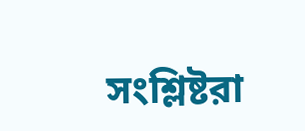সংশ্লিষ্টরা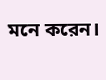মনে করেন।